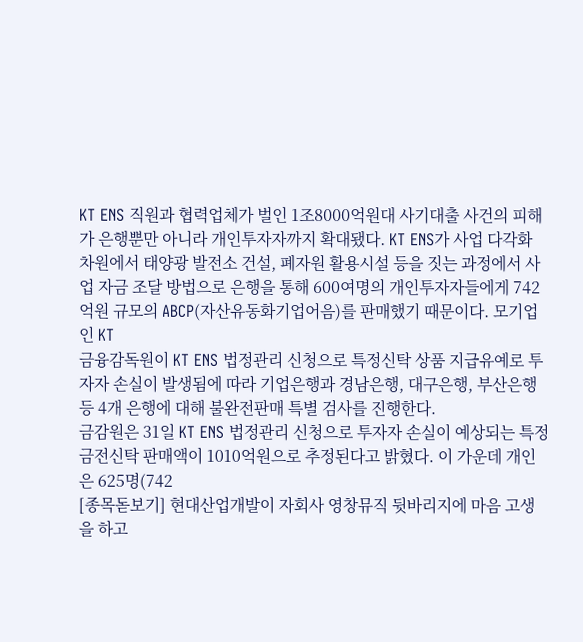KT ENS 직원과 협력업체가 벌인 1조8000억원대 사기대출 사건의 피해가 은행뿐만 아니라 개인투자자까지 확대됐다. KT ENS가 사업 다각화 차원에서 태양광 발전소 건설, 폐자원 활용시설 등을 짓는 과정에서 사업 자금 조달 방법으로 은행을 통해 600여명의 개인투자자들에게 742억원 규모의 ABCP(자산유동화기업어음)를 판매했기 때문이다. 모기업인 KT
금융감독원이 KT ENS 법정관리 신청으로 특정신탁 상품 지급유예로 투자자 손실이 발생됨에 따라 기업은행과 경남은행, 대구은행, 부산은행 등 4개 은행에 대해 불완전판매 특별 검사를 진행한다.
금감원은 31일 KT ENS 법정관리 신청으로 투자자 손실이 예상되는 특정금전신탁 판매액이 1010억원으로 추정된다고 밝혔다. 이 가운데 개인은 625명(742
[종목돋보기] 현대산업개발이 자회사 영창뮤직 뒷바리지에 마음 고생을 하고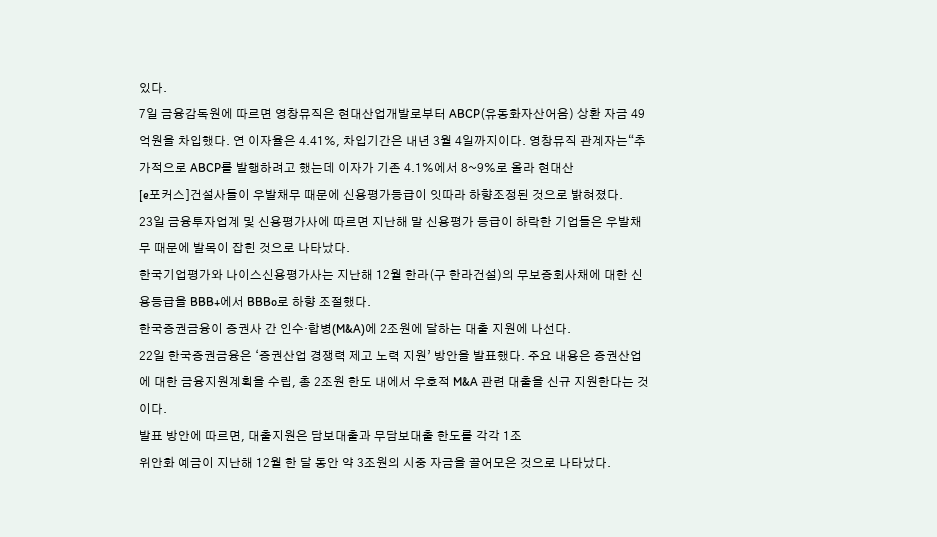있다.
7일 금융감독원에 따르면 영창뮤직은 현대산업개발로부터 ABCP(유동화자산어음) 상환 자금 49억원을 차입했다. 연 이자율은 4.41%, 차입기간은 내년 3월 4일까지이다. 영창뮤직 관계자는“추가적으로 ABCP를 발행하려고 했는데 이자가 기존 4.1%에서 8~9%로 올라 현대산
[e포커스]건설사들이 우발채무 때문에 신용평가등급이 잇따라 하향조정된 것으로 밝혀졌다.
23일 금융투자업계 및 신용평가사에 따르면 지난해 말 신용평가 등급이 하락한 기업들은 우발채무 때문에 발목이 잡힌 것으로 나타났다.
한국기업평가와 나이스신용평가사는 지난해 12월 한라(구 한라건설)의 무보증회사채에 대한 신용등급을 BBB+에서 BBBo로 하향 조절했다.
한국증권금융이 증권사 간 인수·합병(M&A)에 2조원에 달하는 대출 지원에 나선다.
22일 한국증권금융은 ‘증권산업 경쟁력 제고 노력 지원’ 방안을 발표했다. 주요 내용은 증권산업에 대한 금융지원계획을 수립, 총 2조원 한도 내에서 우호적 M&A 관련 대출을 신규 지원한다는 것이다.
발표 방안에 따르면, 대출지원은 담보대출과 무담보대출 한도를 각각 1조
위안화 예금이 지난해 12월 한 달 동안 약 3조원의 시중 자금을 끌어모은 것으로 나타났다.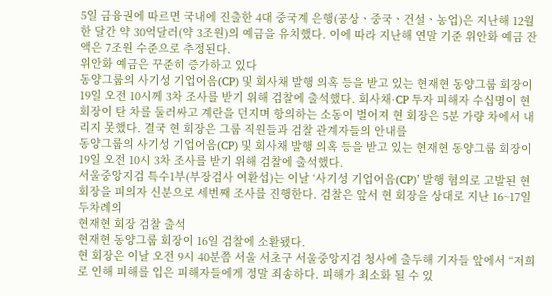5일 금융권에 따르면 국내에 진출한 4대 중국계 은행(공상ㆍ중국ㆍ건설ㆍ농업)은 지난해 12월 한 달간 약 30억달러(약 3조원)의 예금을 유치했다. 이에 따라 지난해 연말 기준 위안화 예금 잔액은 7조원 수준으로 추정된다.
위안화 예금은 꾸준히 증가하고 있다
동양그룹의 사기성 기업어음(CP) 및 회사채 발행 의혹 등을 받고 있는 현재현 동양그룹 회장이 19일 오전 10시께 3차 조사를 받기 위해 검찰에 출석했다. 회사채·CP 투자 피해자 수십명이 현 회장이 탄 차를 둘러싸고 계란을 던지며 항의하는 소동이 벌어져 현 회장은 5분 가량 차에서 내리지 못했다. 결국 현 회장은 그룹 직원들과 검찰 관계자들의 안내를
동양그룹의 사기성 기업어음(CP) 및 회사채 발행 의혹 등을 받고 있는 현재현 동양그룹 회장이 19일 오전 10시 3차 조사를 받기 위해 검찰에 출석했다.
서울중앙지검 특수1부(부장검사 여환섭)는 이날 ‘사기성 기업어음(CP)’ 발행 혐의로 고발된 현 회장을 피의자 신분으로 세번째 조사를 진행한다. 검찰은 앞서 현 회장을 상대로 지난 16~17일 두차례의
현재현 회장 검찰 출석
현재현 동양그룹 회장이 16일 검찰에 소환됐다.
현 회장은 이날 오전 9시 40분쯤 서울 서초구 서울중앙지검 청사에 출두해 기자들 앞에서 “저희로 인해 피해를 입은 피해자들에게 정말 죄송하다. 피해가 최소화 될 수 있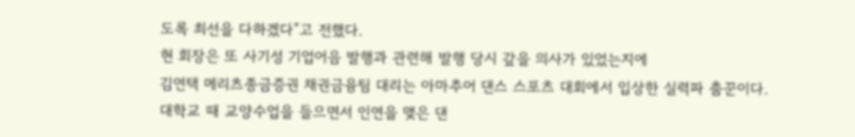도록 최선을 다하겠다”고 전했다.
현 회장은 또 사기성 기업어음 발행과 관련해 발행 당시 갚을 의사가 있었는지에
김연택 메리츠종금증권 채권금융팀 대리는 아마추어 댄스 스포츠 대회에서 입상한 실력파 춤꾼이다.
대학교 때 교양수업을 들으면서 인연을 맺은 댄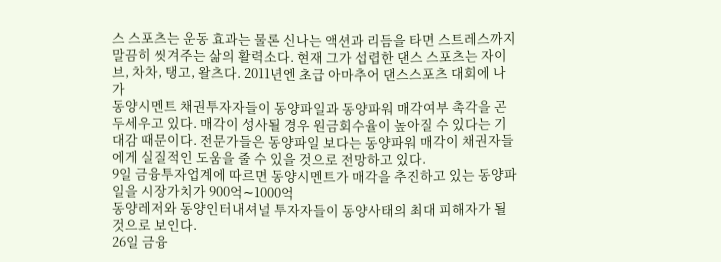스 스포츠는 운동 효과는 물론 신나는 액션과 리듬을 타면 스트레스까지 말끔히 씻겨주는 삶의 활력소다. 현재 그가 섭렵한 댄스 스포츠는 자이브, 차차, 탱고, 왈츠다. 2011년엔 초급 아마추어 댄스스포츠 대회에 나가
동양시멘트 채권투자자들이 동양파일과 동양파워 매각여부 촉각을 곤두세우고 있다. 매각이 성사될 경우 원금회수율이 높아질 수 있다는 기대감 때문이다. 전문가들은 동양파일 보다는 동양파워 매각이 채권자들에게 실질적인 도움을 줄 수 있을 것으로 전망하고 있다.
9일 금융투자업계에 따르면 동양시멘트가 매각을 추진하고 있는 동양파일을 시장가치가 900억∼1000억
동양레저와 동양인터내셔널 투자자들이 동양사태의 최대 피해자가 될 것으로 보인다.
26일 금융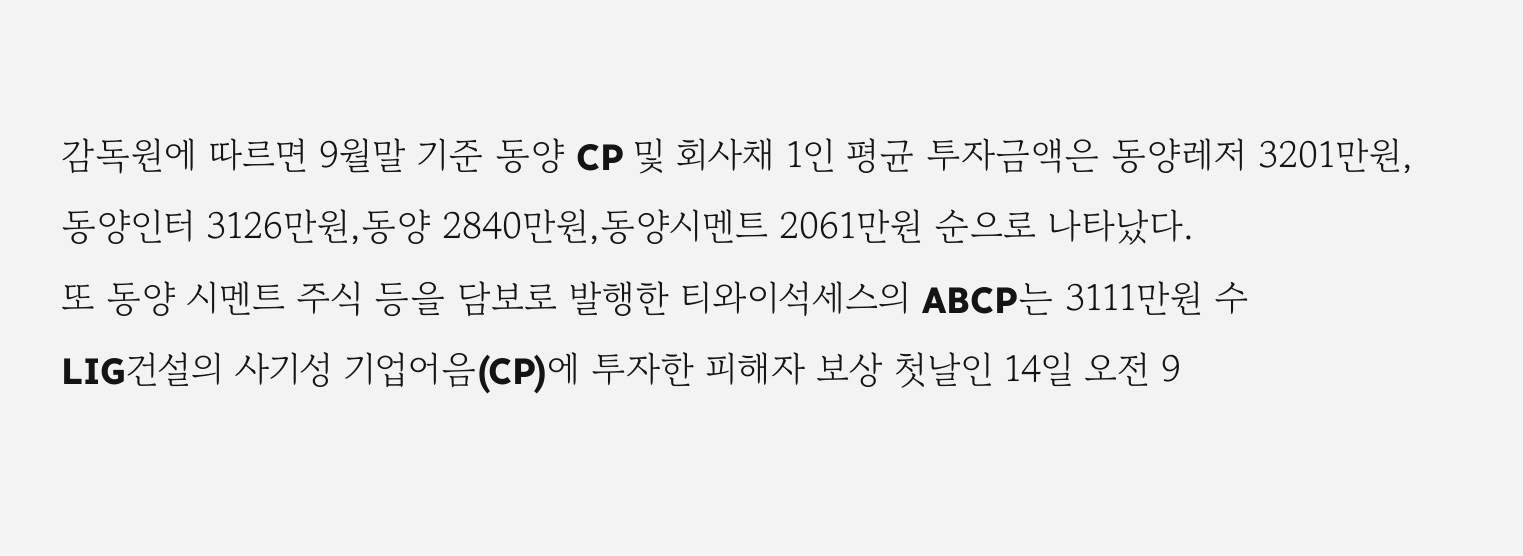감독원에 따르면 9월말 기준 동양 CP 및 회사채 1인 평균 투자금액은 동양레저 3201만원, 동양인터 3126만원,동양 2840만원,동양시멘트 2061만원 순으로 나타났다.
또 동양 시멘트 주식 등을 담보로 발행한 티와이석세스의 ABCP는 3111만원 수
LIG건설의 사기성 기업어음(CP)에 투자한 피해자 보상 첫날인 14일 오전 9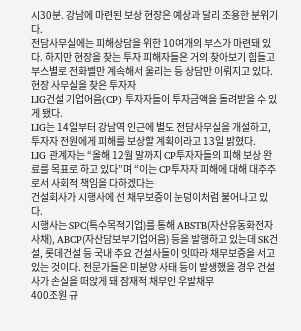시30분. 강남에 마련된 보상 현장은 예상과 달리 조용한 분위기다.
전담사무실에는 피해상담을 위한 10여개의 부스가 마련돼 있다. 하지만 현장을 찾는 투자 피해자들은 거의 찾아보기 힘들고 부스별로 전화벨만 계속해서 울리는 등 상담만 이뤄지고 있다.
현장 사무실을 찾은 투자자
LIG건설 기업어음(CP) 투자자들이 투자금액을 돌려받을 수 있게 됐다.
LIG는 14일부터 강남역 인근에 별도 전담사무실을 개설하고, 투자자 전원에게 피해를 보상할 계획이라고 13일 밝혔다.
LIG 관계자는 “올해 12월 말까지 CP투자자들의 피해 보상 완료를 목표로 하고 있다”며 “이는 CP투자자 피해에 대해 대주주로서 사회적 책임을 다하겠다는
건설회사가 시행사에 선 채무보증이 눈덩이처럼 불어나고 있다.
시행사는 SPC(특수목적기업)를 통해 ABSTB(자산유동화전자사채), ABCP(자산담보부기업어음) 등을 발행하고 있는데 SK건설, 롯데건설 등 국내 주요 건설사들이 잇따라 채무보증을 서고 있는 것이다. 전문가들은 미분양 사태 등이 발생했을 경우 건설사가 손실을 떠앉게 돼 잠재적 채무인 우발채무
400조원 규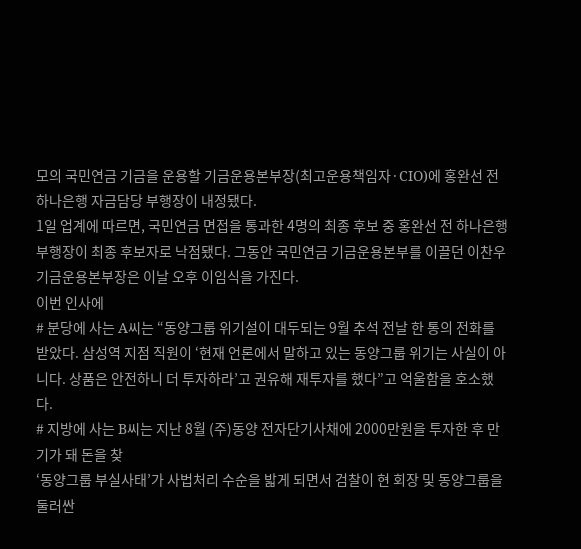모의 국민연금 기금을 운용할 기금운용본부장(최고운용책임자·CIO)에 홍완선 전 하나은행 자금담당 부행장이 내정됐다.
1일 업계에 따르면, 국민연금 면접을 통과한 4명의 최종 후보 중 홍완선 전 하나은행 부행장이 최종 후보자로 낙점됐다. 그동안 국민연금 기금운용본부를 이끌던 이찬우 기금운용본부장은 이날 오후 이임식을 가진다.
이번 인사에
# 분당에 사는 A씨는 “동양그룹 위기설이 대두되는 9월 추석 전날 한 통의 전화를 받았다. 삼성역 지점 직원이 ‘현재 언론에서 말하고 있는 동양그룹 위기는 사실이 아니다. 상품은 안전하니 더 투자하라’고 권유해 재투자를 했다”고 억울함을 호소했다.
# 지방에 사는 B씨는 지난 8월 (주)동양 전자단기사채에 2000만원을 투자한 후 만기가 돼 돈을 찾
‘동양그룹 부실사태’가 사법처리 수순을 밟게 되면서 검찰이 현 회장 및 동양그룹을 둘러싼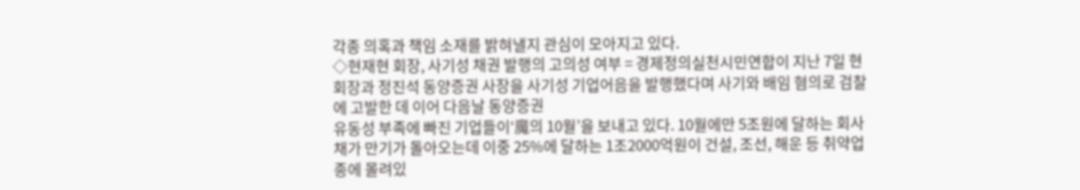각종 의혹과 책임 소재를 밝혀낼지 관심이 모아지고 있다.
◇현재현 회장, 사기성 채권 발행의 고의성 여부 = 경제정의실천시민연합이 지난 7일 현 회장과 정진석 동양증권 사장을 사기성 기업어음을 발행했다며 사기와 배임 혐의로 검찰에 고발한 데 이어 다음날 동양증권
유동성 부족에 빠진 기업들이‘魔의 10월’을 보내고 있다. 10월에만 5조원에 달하는 회사채가 만기가 돌아오는데 이중 25%에 달하는 1조2000억원이 건설, 조선, 해운 등 취약업종에 몰려있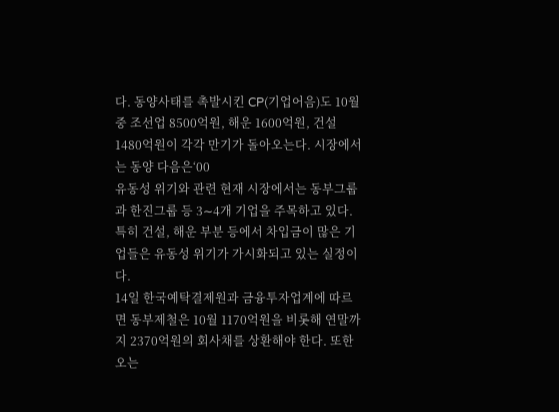다. 동양사태를 촉발시킨 CP(기업어음)도 10월 중 조선업 8500억원, 해운 1600억원, 건설 1480억원이 각각 만기가 돌아오는다. 시장에서는 동양 다음은‘00
유동성 위기와 관련 현재 시장에서는 동부그룹과 한진그룹 등 3∼4개 기업을 주목하고 있다. 특히 건설, 해운 부분 등에서 차입금이 많은 기업들은 유동성 위기가 가시화되고 있는 실정이다.
14일 한국예탁결제원과 금융투자업계에 따르면 동부제철은 10월 1170억원을 비롯해 연말까지 2370억원의 회사채를 상환해야 한다. 또한 오는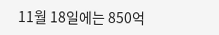11월 18일에는 850억